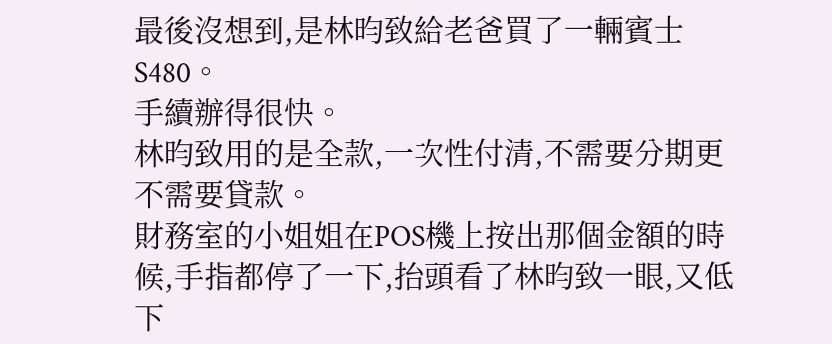最後沒想到,是林昀致給老爸買了一輛賓士S480。
手續辦得很快。
林昀致用的是全款,一次性付清,不需要分期更不需要貸款。
財務室的小姐姐在POS機上按出那個金額的時候,手指都停了一下,抬頭看了林昀致一眼,又低下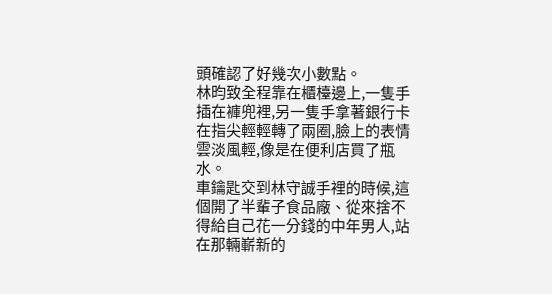頭確認了好幾次小數點。
林昀致全程靠在櫃檯邊上,一隻手插在褲兜裡,另一隻手拿著銀行卡在指尖輕輕轉了兩圈,臉上的表情雲淡風輕,像是在便利店買了瓶水。
車鑰匙交到林守誠手裡的時候,這個開了半輩子食品廠、從來捨不得給自己花一分錢的中年男人,站在那輛嶄新的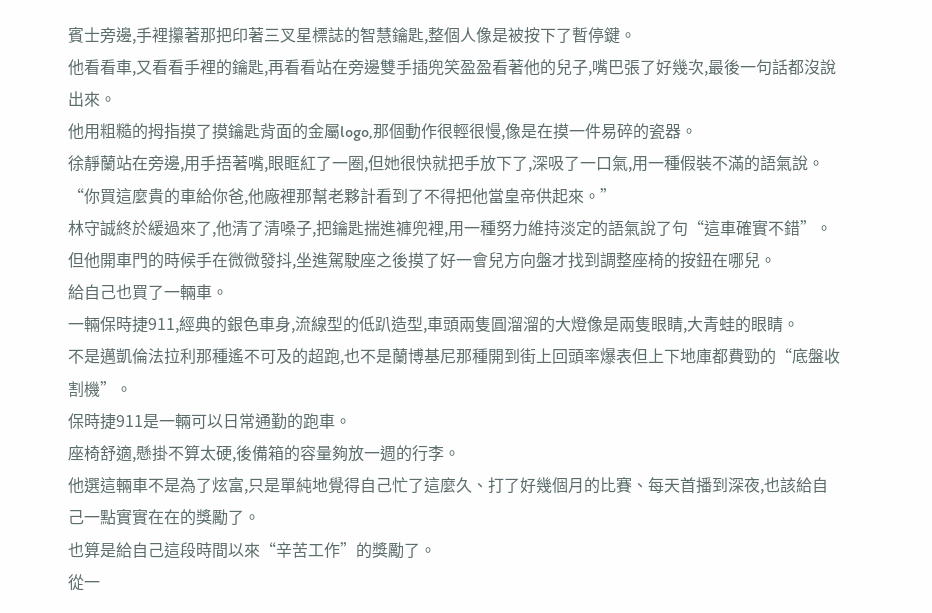賓士旁邊,手裡攥著那把印著三叉星標誌的智慧鑰匙,整個人像是被按下了暫停鍵。
他看看車,又看看手裡的鑰匙,再看看站在旁邊雙手插兜笑盈盈看著他的兒子,嘴巴張了好幾次,最後一句話都沒說出來。
他用粗糙的拇指摸了摸鑰匙背面的金屬logo,那個動作很輕很慢,像是在摸一件易碎的瓷器。
徐靜蘭站在旁邊,用手捂著嘴,眼眶紅了一圈,但她很快就把手放下了,深吸了一口氣,用一種假裝不滿的語氣說。
“你買這麼貴的車給你爸,他廠裡那幫老夥計看到了不得把他當皇帝供起來。”
林守誠終於緩過來了,他清了清嗓子,把鑰匙揣進褲兜裡,用一種努力維持淡定的語氣說了句“這車確實不錯”。
但他開車門的時候手在微微發抖,坐進駕駛座之後摸了好一會兒方向盤才找到調整座椅的按鈕在哪兒。
給自己也買了一輛車。
一輛保時捷911,經典的銀色車身,流線型的低趴造型,車頭兩隻圓溜溜的大燈像是兩隻眼睛,大青蛙的眼睛。
不是邁凱倫法拉利那種遙不可及的超跑,也不是蘭博基尼那種開到街上回頭率爆表但上下地庫都費勁的“底盤收割機”。
保時捷911是一輛可以日常通勤的跑車。
座椅舒適,懸掛不算太硬,後備箱的容量夠放一週的行李。
他選這輛車不是為了炫富,只是單純地覺得自己忙了這麼久、打了好幾個月的比賽、每天首播到深夜,也該給自己一點實實在在的獎勵了。
也算是給自己這段時間以來“辛苦工作”的獎勵了。
從一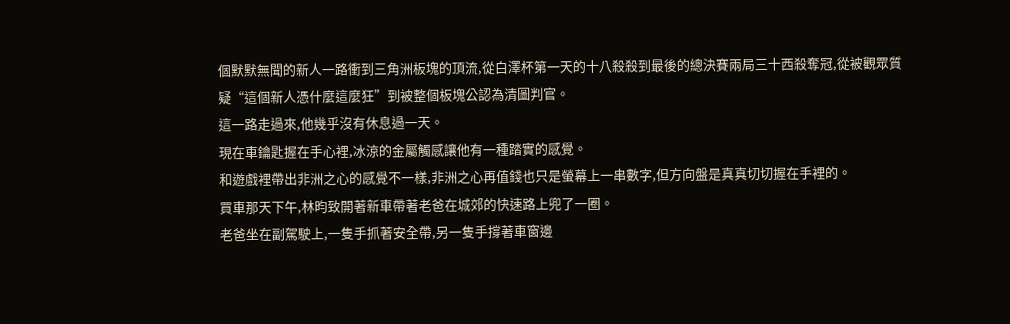個默默無聞的新人一路衝到三角洲板塊的頂流,從白澤杯第一天的十八殺殺到最後的總決賽兩局三十西殺奪冠,從被觀眾質疑“這個新人憑什麼這麼狂”到被整個板塊公認為清圖判官。
這一路走過來,他幾乎沒有休息過一天。
現在車鑰匙握在手心裡,冰涼的金屬觸感讓他有一種踏實的感覺。
和遊戲裡帶出非洲之心的感覺不一樣,非洲之心再值錢也只是螢幕上一串數字,但方向盤是真真切切握在手裡的。
買車那天下午,林昀致開著新車帶著老爸在城郊的快速路上兜了一圈。
老爸坐在副駕駛上,一隻手抓著安全帶,另一隻手撐著車窗邊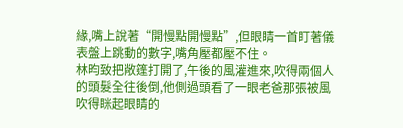緣,嘴上說著“開慢點開慢點”,但眼睛一首盯著儀表盤上跳動的數字,嘴角壓都壓不住。
林昀致把敞篷打開了,午後的風灌進來,吹得兩個人的頭髮全往後倒,他側過頭看了一眼老爸那張被風吹得眯起眼睛的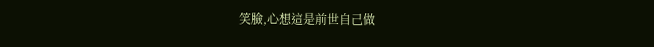笑臉,心想這是前世自己做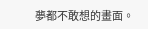夢都不敢想的畫面。